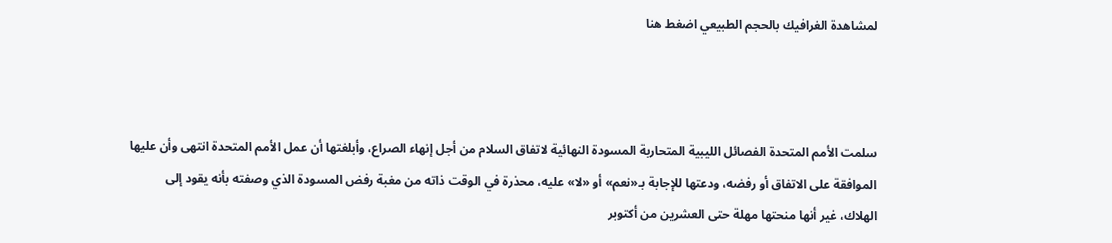لمشاهدة الغرافيك بالحجم الطبيعي اضغط هنا



سلمت الأمم المتحدة الفصائل الليبية المتحاربة المسودة النهائية لاتفاق السلام من أجل إنهاء الصراع، وأبلغتها أن عمل الأمم المتحدة انتهى وأن عليها الموافقة على الاتفاق أو رفضه، ودعتها للإجابة بـ«نعم» أو «لا» عليه، محذرة في الوقت ذاته من مغبة رفض المسودة الذي وصفته بأنه يقود إلى الهلاك، غير أنها منحتها مهلة حتى العشرين من أكتوبر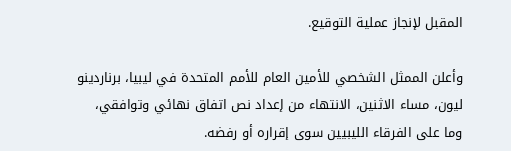المقبل لإنجاز عملية التوقيع.

وأعلن الممثل الشخصي للأمين العام للأمم المتحدة في ليبيا، برناردينو ليون، مساء الاثنين، الانتهاء من إعداد نص اتفاق نهائي وتوافقي، وما على الفرقاء الليبيين سوى إقراره أو رفضه.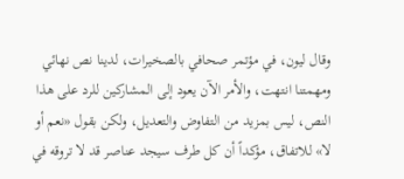وقال ليون، في مؤتمر صحافي بالصخيرات، لدينا نص نهائي ومهمتنا انتهت، والأمر الآن يعود إلى المشاركين للرد على هذا النص، ليس بمزيد من التفاوض والتعديل، ولكن بقول «نعم أو لا» للاتفاق، مؤكداً أن كل طرف سيجد عناصر قد لا تروقه في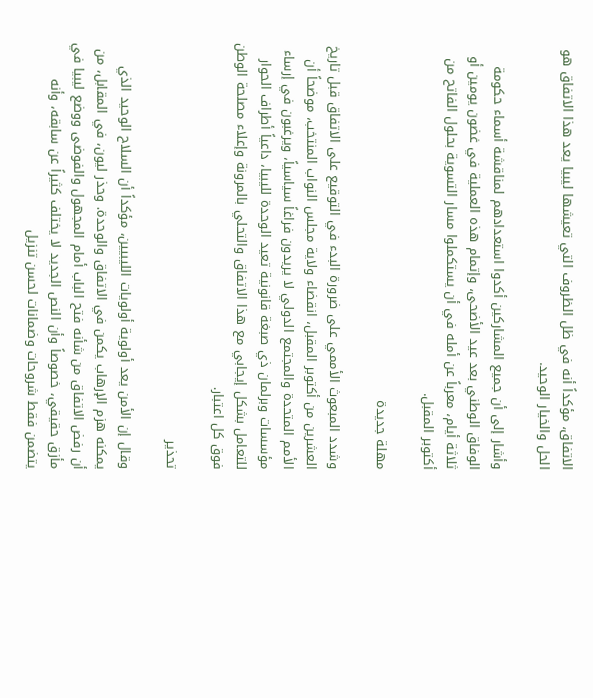الاتفاق، مؤكداً أنه في ظل الظروف التي تعيشها ليبيا يعد هذا الاتفاق هو الحل والخيار الوحيد.

وأشار إلى أن جميع المشاركين أكدوا استعدادهم لمناقشة أسماء حكومة الوفاق الوطني بعد عيد الأضحى، وإتمام هذه العملية في غضون يومين أو ثلاثة أيام، معرباً عن أمله في أن يستكملوا مسار التسوية بحلول الفاتح من أكتوبر المقبل.

مهلة جديدة

وشدد المبعوث الأممي على ضرورة البدء في التوقيع على الاتفاق قبل تاريخ العشرين من أكتوبر المقبل، انقضاء ولاية مجلس النواب المنتخب، موضحاً أن الأمم المتحدة والمجتمع الدولي لا يريدون فراغاً سياسياً، ويرغبون في إرساء مؤسسات وبرلمان ذي صبغة قانونية تعيد الوحدة لليبيا، داعياً أطراف الحوار للتعامل بشكل إيجابي مع هذا الاتفاق والتحلي بالمرونة وإعلاء مصلحة الوطن فوق كل اعتبار.

تحذير

وقال إن الأمن يعد أولوية أولويات الليبيين، مؤكداً أن السلاح الوحيد الذي يمكنه هزم الإرهاب يكمن في الاتفاق والوحدة. وحذر ليون، في المقابل، من أن رفض الاتفاق من شأنه فتح الباب أمام المجهول والفوضى ووضع ليبيا في مأزق حقيقي، خصوصاً وأن النص الجديد لا يختلف كثيراً عن سابقه، وأنه يتضمن فقط شروحات وضمانات لحسن تنزيل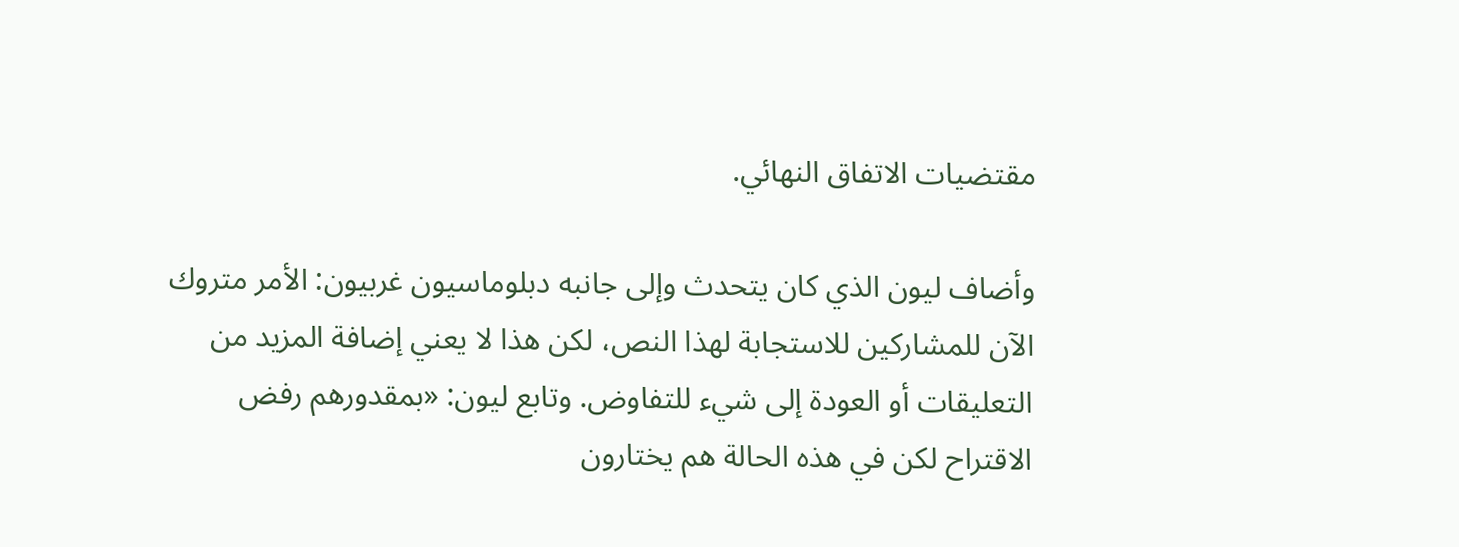مقتضيات الاتفاق النهائي.

وأضاف ليون الذي كان يتحدث وإلى جانبه دبلوماسيون غربيون: الأمر متروك الآن للمشاركين للاستجابة لهذا النص، لكن هذا لا يعني إضافة المزيد من التعليقات أو العودة إلى شيء للتفاوض. وتابع ليون: «بمقدورهم رفض الاقتراح لكن في هذه الحالة هم يختارون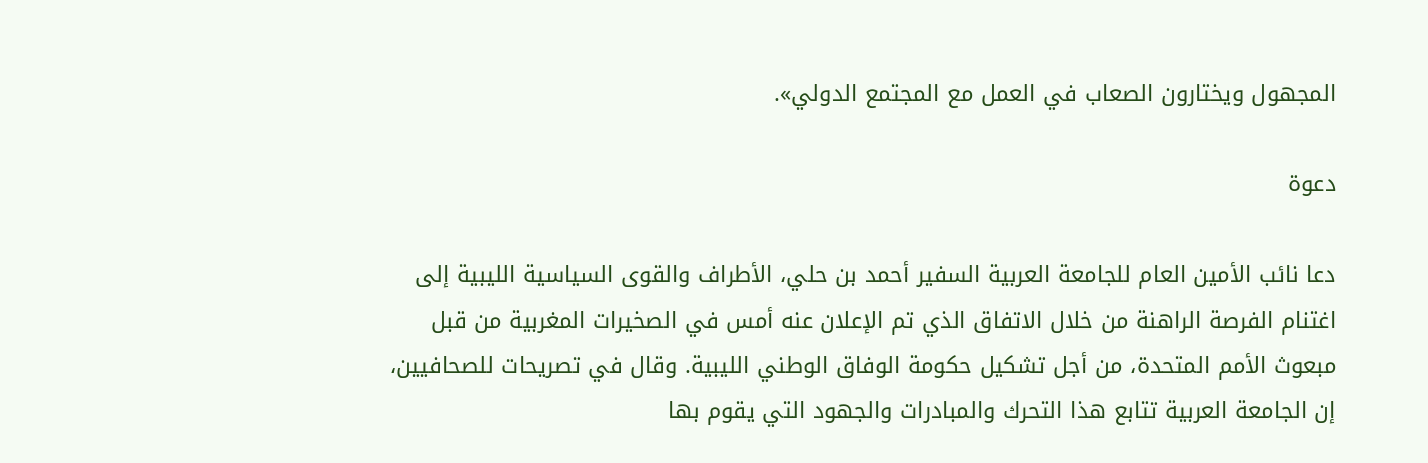المجهول ويختارون الصعاب في العمل مع المجتمع الدولي».

دعوة

دعا نائب الأمين العام للجامعة العربية السفير أحمد بن حلي، الأطراف والقوى السياسية الليبية إلى اغتنام الفرصة الراهنة من خلال الاتفاق الذي تم الإعلان عنه أمس في الصخيرات المغربية من قبل مبعوث الأمم المتحدة، من أجل تشكيل حكومة الوفاق الوطني الليبية. وقال في تصريحات للصحافيين، إن الجامعة العربية تتابع هذا التحرك والمبادرات والجهود التي يقوم بها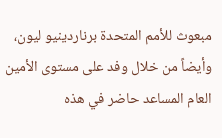مبعوث للأمم المتحدة برناردينيو ليون، وأيضاً من خلال وفد على مستوى الأمين العام المساعد حاضر في هذه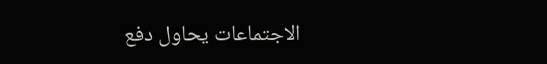الاجتماعات يحاول دفع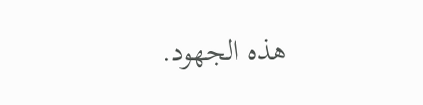هذه الجهود.